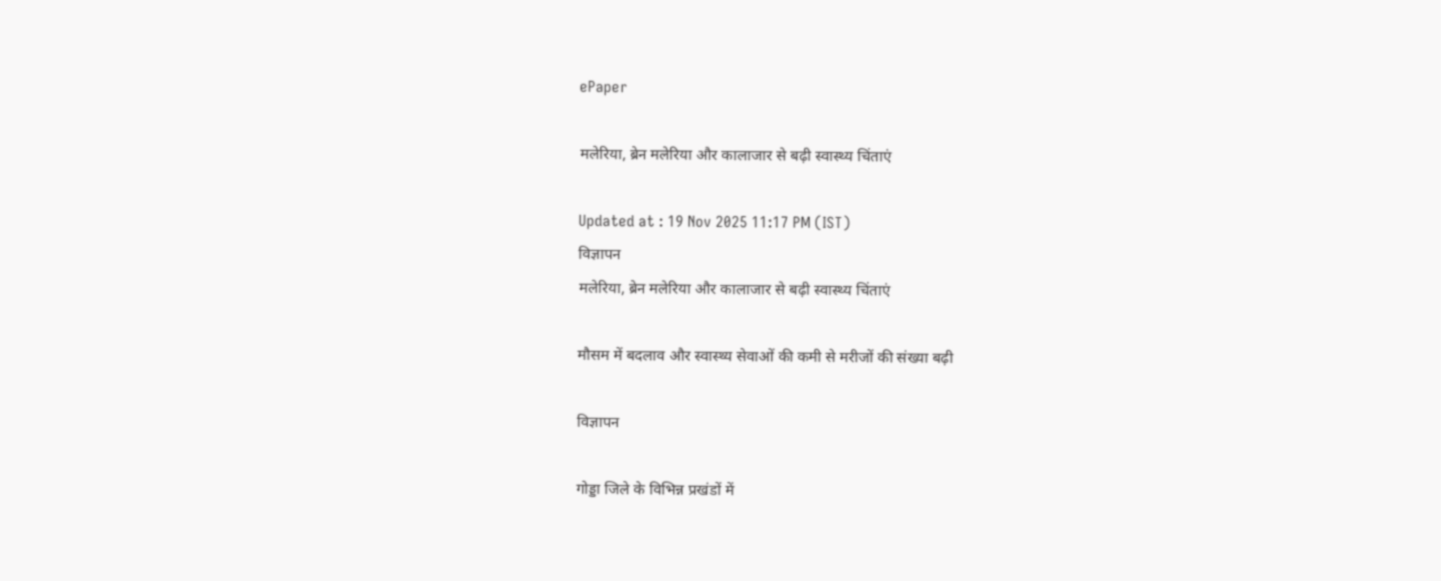ePaper

मलेरिया, ब्रेन मलेरिया और कालाजार से बढ़ी स्वास्थ्य चिंताएं

Updated at : 19 Nov 2025 11:17 PM (IST)
विज्ञापन
मलेरिया, ब्रेन मलेरिया और कालाजार से बढ़ी स्वास्थ्य चिंताएं

मौसम में बदलाव और स्वास्थ्य सेवाओं की कमी से मरीजों की संख्या बढ़ी

विज्ञापन

गोड्डा जिले के विभिन्न प्रखंडों में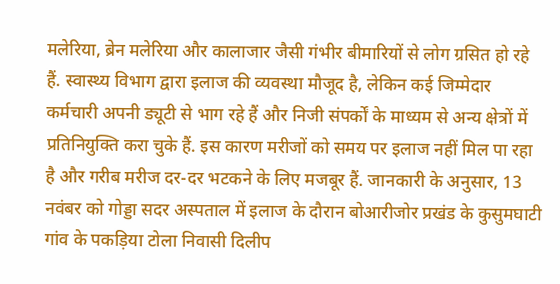मलेरिया, ब्रेन मलेरिया और कालाजार जैसी गंभीर बीमारियों से लोग ग्रसित हो रहे हैं. स्वास्थ्य विभाग द्वारा इलाज की व्यवस्था मौजूद है, लेकिन कई जिम्मेदार कर्मचारी अपनी ड्यूटी से भाग रहे हैं और निजी संपर्कों के माध्यम से अन्य क्षेत्रों में प्रतिनियुक्ति करा चुके हैं. इस कारण मरीजों को समय पर इलाज नहीं मिल पा रहा है और गरीब मरीज दर-दर भटकने के लिए मजबूर हैं. जानकारी के अनुसार, 13 नवंबर को गोड्डा सदर अस्पताल में इलाज के दौरान बोआरीजोर प्रखंड के कुसुमघाटी गांव के पकड़िया टोला निवासी दिलीप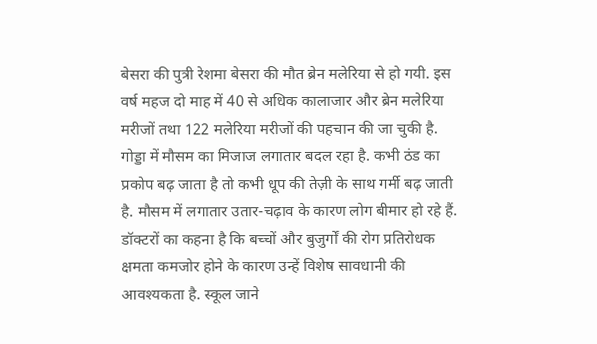बेसरा की पुत्री रेशमा बेसरा की मौत ब्रेन मलेरिया से हो गयी. इस वर्ष महज दो माह में 40 से अधिक कालाजार और ब्रेन मलेरिया मरीजों तथा 122 मलेरिया मरीजों की पहचान की जा चुकी है. गोड्डा में मौसम का मिजाज लगातार बदल रहा है. कभी ठंड का प्रकोप बढ़ जाता है तो कभी धूप की तेज़ी के साथ गर्मी बढ़ जाती है. मौसम में लगातार उतार-चढ़ाव के कारण लोग बीमार हो रहे हैं. डॉक्टरों का कहना है कि बच्चों और बुजुर्गों की रोग प्रतिरोधक क्षमता कमजोर होने के कारण उन्हें विशेष सावधानी की आवश्यकता है. स्कूल जाने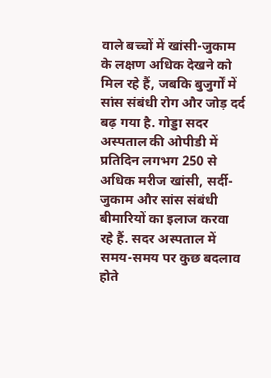वाले बच्चों में खांसी-जुकाम के लक्षण अधिक देखने को मिल रहे हैं, जबकि बुजुर्गों में सांस संबंधी रोग और जोड़ दर्द बढ़ गया है. गोड्डा सदर अस्पताल की ओपीडी में प्रतिदिन लगभग 250 से अधिक मरीज खांसी, सर्दी-जुकाम और सांस संबंधी बीमारियों का इलाज करवा रहे हैं. सदर अस्पताल में समय-समय पर कुछ बदलाव होते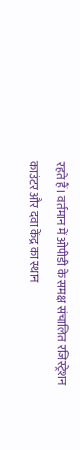रहते हैं। वर्तमान में ओपीडी के समक्ष संचालित रजिस्ट्रेशन काउंटर और दवा केंद्र का स्थान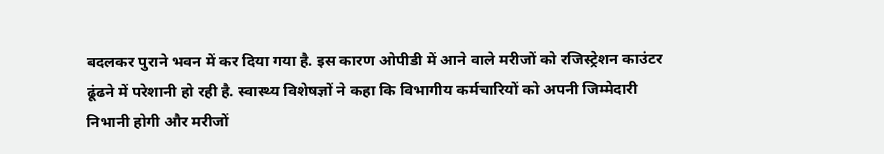बदलकर पुराने भवन में कर दिया गया है. इस कारण ओपीडी में आने वाले मरीजों को रजिस्ट्रेशन काउंटर ढूंढने में परेशानी हो रही है. स्वास्थ्य विशेषज्ञों ने कहा कि विभागीय कर्मचारियों को अपनी जिम्मेदारी निभानी होगी और मरीजों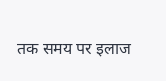तक समय पर इलाज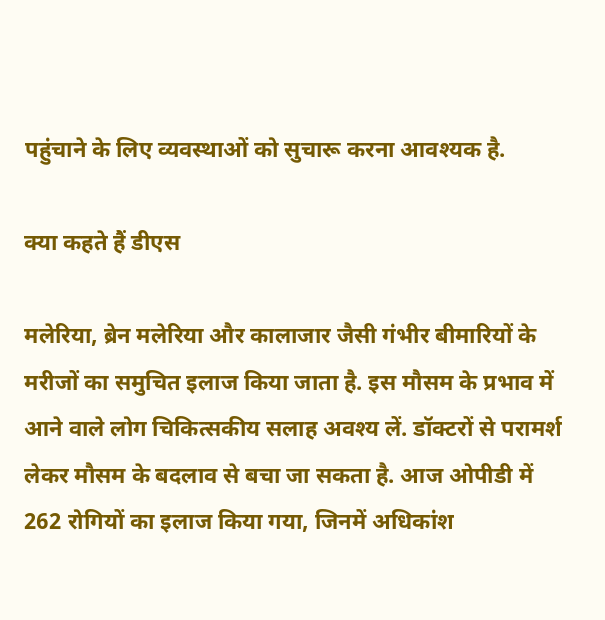पहुंचाने के लिए व्यवस्थाओं को सुचारू करना आवश्यक है.

क्या कहते हैं डीएस

मलेरिया, ब्रेन मलेरिया और कालाजार जैसी गंभीर बीमारियों के मरीजों का समुचित इलाज किया जाता है. इस मौसम के प्रभाव में आने वाले लोग चिकित्सकीय सलाह अवश्य लें. डॉक्टरों से परामर्श लेकर मौसम के बदलाव से बचा जा सकता है. आज ओपीडी में 262 रोगियों का इलाज किया गया, जिनमें अधिकांश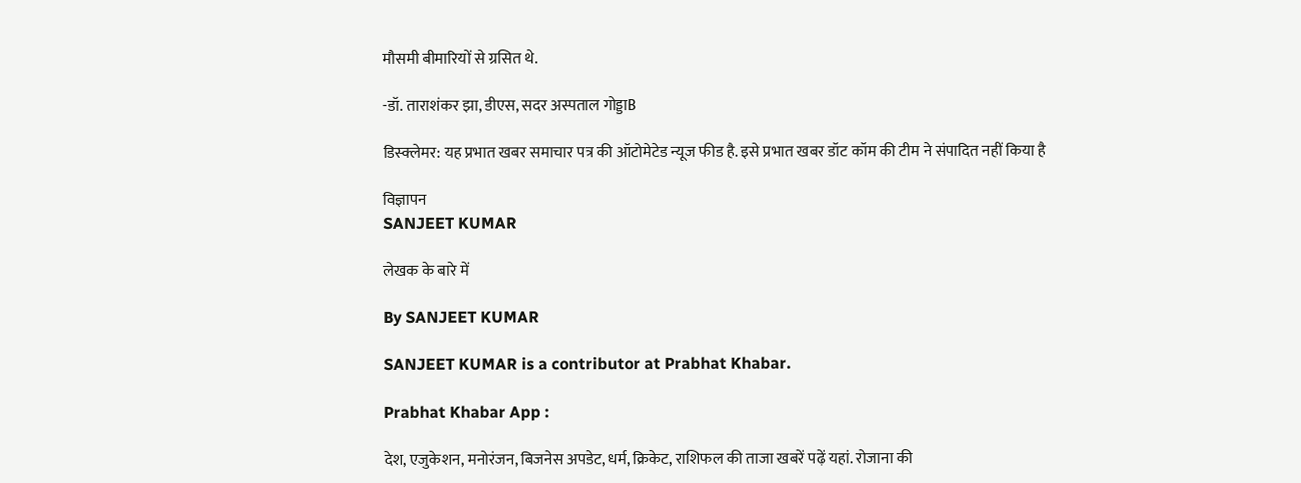मौसमी बीमारियों से ग्रसित थे.

-डॉ. ताराशंकर झा, डीएस, सदर अस्पताल गोड्डाB

डिस्क्लेमर: यह प्रभात खबर समाचार पत्र की ऑटोमेटेड न्यूज फीड है. इसे प्रभात खबर डॉट कॉम की टीम ने संपादित नहीं किया है

विज्ञापन
SANJEET KUMAR

लेखक के बारे में

By SANJEET KUMAR

SANJEET KUMAR is a contributor at Prabhat Khabar.

Prabhat Khabar App :

देश, एजुकेशन, मनोरंजन, बिजनेस अपडेट, धर्म, क्रिकेट, राशिफल की ताजा खबरें पढ़ें यहां. रोजाना की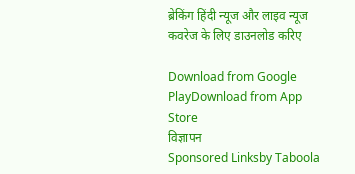ब्रेकिंग हिंदी न्यूज और लाइव न्यूज कवरेज के लिए डाउनलोड करिए

Download from Google PlayDownload from App Store
विज्ञापन
Sponsored Linksby Taboola